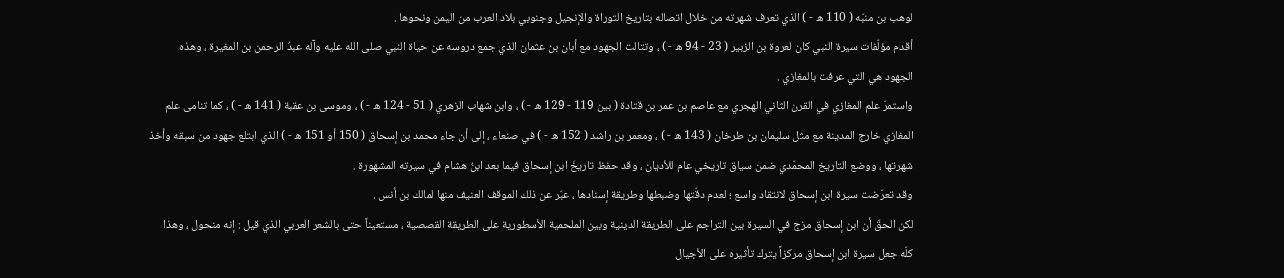لوهب بن منبّه ( 110 ه - ) الذي تعرف شهرته من خلال اتصاله بتاريخ التوراة والإنجيل وجنوبي بلاد العرب من اليمن ونحوها .
أقدم مؤلّفات سيرة النبي كان لعروة بن الزبير ( 23 - 94 ه - ) ، وتتالت الجهود مع أبان بن عثمان الذي جمع دروسه عن حياة النبي صلى الله عليه وآله عبدُ الرحمن بن المغيرة ، وهذه الجهود هي التي عرفت بالمغازي .
واستمرّ علم المغازي في القرن الثاني الهجري مع عاصم بن عمر بن قتادة ( بين 119 - 129 ه - ) ، وابن شهاب الزهري ( 51 - 124 ه - ) ، وموسى بن عقبة ( 141 ه - ) ، كما تنامى علم المغازي خارج المدينة مع مثل سليمان بن طرخان ( 143 ه - ) ، ومعمر بن راشد ( 152 ه - ) في صنعاء ، إلى أن جاء محمد بن إسحاق ( 150 أو 151 ه - ) الذي ابتلع جهود من سبقه وأخذ شهرتها ، ووضع التاريخ المحمّدي ضمن سياق تاريخي عام للأديان ، وقد حفظ تاريخَ ابن إسحاق فيما بعد ابنُ هشام في سيرته المشهورة .
وقد تعرّضت سيرة ابن إسحاق لانتقاد واسع ؛ لعدم دقّتها وضبطها وطريقة إسنادها ، عبّر عن ذلك الموقف العنيف منها لمالك بن أنس .
لكن الحقّ أن ابن إسحاق مزج في السيرة بين التراجم على الطريقة الدينية وبين الملحمية الأسطورية على الطريقة القصصية ، مستعيناً حتى بالشعر العربي الذي قيل : إنه منحول ، وهذا كلّه جعل سيرة ابن إسحاق مركزاً يترك تأثيره على الأجيال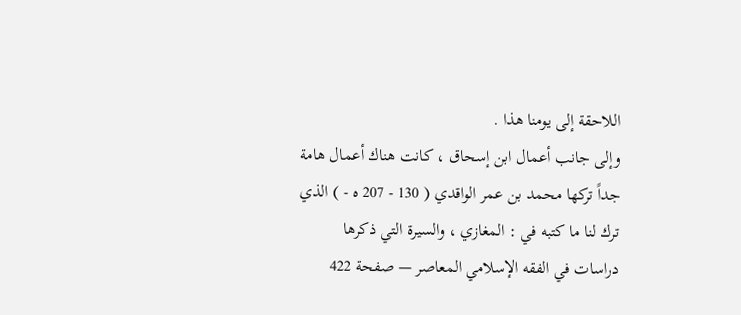اللاحقة إلى يومنا هذا .
وإلى جانب أعمال ابن إسحاق ، كانت هناك أعمال هامة جداً تركها محمد بن عمر الواقدي ( 130 - 207 ه - ) الذي ترك لنا ما كتبه في : المغازي ، والسيرة التي ذكرها
دراسات في الفقه الإسلامي المعاصر — صفحة 422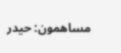مساهمون: حيدر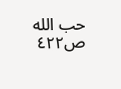حب الله
ص٤٢٢